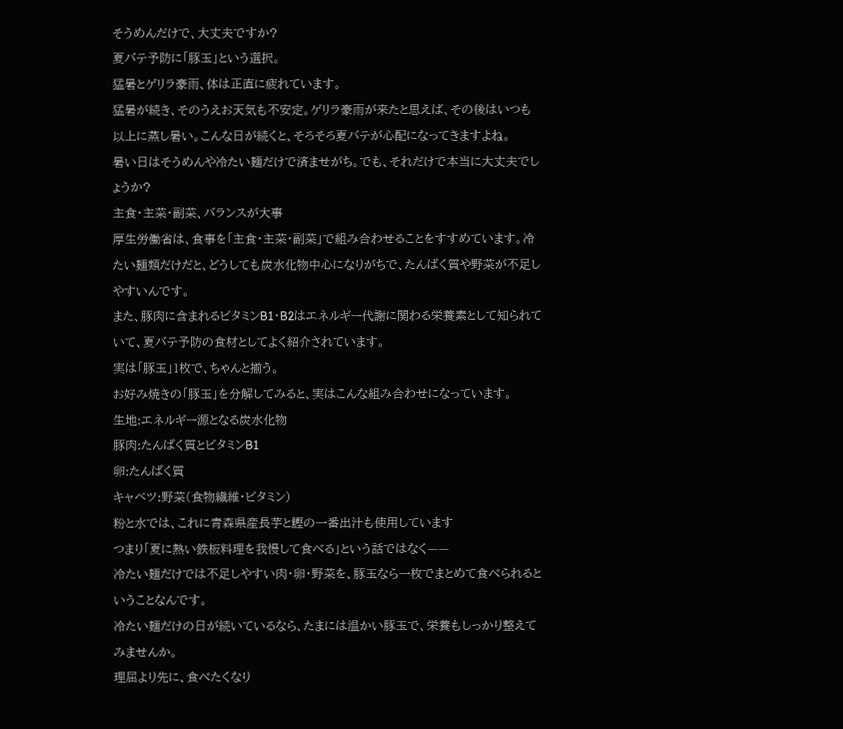そうめんだけで、大丈夫ですか?
夏バテ予防に「豚玉」という選択。
猛暑とゲリラ豪雨、体は正直に疲れています。
猛暑が続き、そのうえお天気も不安定。ゲリラ豪雨が来たと思えば、その後はいつも以上に蒸し暑い。こんな日が続くと、そろそろ夏バテが心配になってきますよね。
暑い日はそうめんや冷たい麺だけで済ませがち。でも、それだけで本当に大丈夫でしょうか?
主食・主菜・副菜、バランスが大事
厚生労働省は、食事を「主食・主菜・副菜」で組み合わせることをすすめています。冷たい麺類だけだと、どうしても炭水化物中心になりがちで、たんぱく質や野菜が不足しやすいんです。
また、豚肉に含まれるビタミンB1・B2はエネルギー代謝に関わる栄養素として知られていて、夏バテ予防の食材としてよく紹介されています。
実は「豚玉」1枚で、ちゃんと揃う。
お好み焼きの「豚玉」を分解してみると、実はこんな組み合わせになっています。
生地:エネルギー源となる炭水化物
豚肉:たんぱく質とビタミンB1
卵:たんぱく質
キャベツ:野菜(食物繊維・ビタミン)
粉と水では、これに青森県産長芋と鰹の一番出汁も使用しています
つまり「夏に熱い鉄板料理を我慢して食べる」という話ではなく——
冷たい麺だけでは不足しやすい肉・卵・野菜を、豚玉なら一枚でまとめて食べられるということなんです。
冷たい麺だけの日が続いているなら、たまには温かい豚玉で、栄養もしっかり整えてみませんか。
理屈より先に、食べたくなり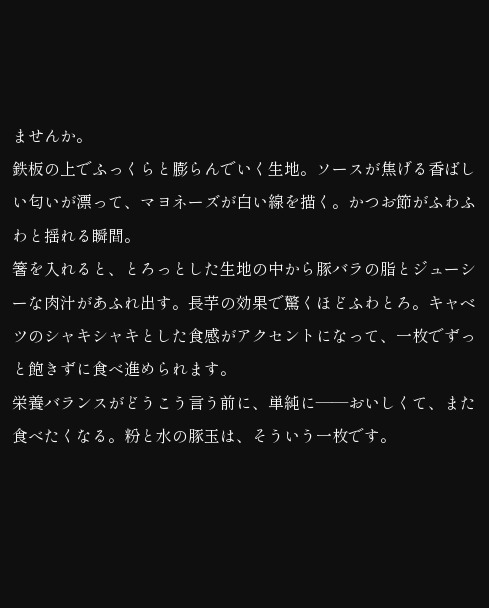ませんか。
鉄板の上でふっくらと膨らんでいく生地。ソースが焦げる香ばしい匂いが漂って、マヨネーズが白い線を描く。かつお節がふわふわと揺れる瞬間。
箸を入れると、とろっとした生地の中から豚バラの脂とジューシーな肉汁があふれ出す。長芋の効果で驚くほどふわとろ。キャベツのシャキシャキとした食感がアクセントになって、一枚でずっと飽きずに食べ進められます。
栄養バランスがどうこう言う前に、単純に——おいしくて、また食べたくなる。粉と水の豚玉は、そういう一枚です。